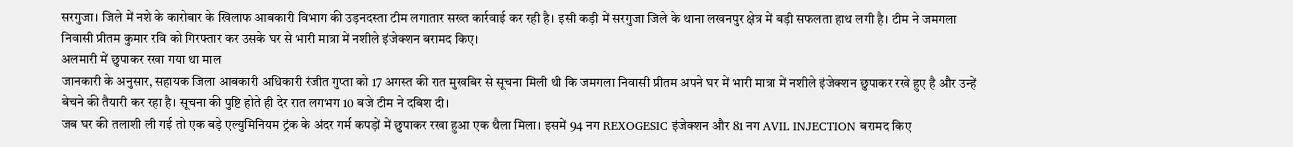सरगुजा। जिले में नशे के कारोबार के खिलाफ आबकारी विभाग की उड़नदस्ता टीम लगातार सख्त कार्रवाई कर रही है। इसी कड़ी में सरगुजा जिले के थाना लखनपुर क्षेत्र में बड़ी सफलता हाथ लगी है। टीम ने जमगला निवासी प्रीतम कुमार रवि को गिरफ्तार कर उसके घर से भारी मात्रा में नशीले इंजेक्शन बरामद किए।
अलमारी में छुपाकर रखा गया था माल
जानकारी के अनुसार, सहायक जिला आबकारी अधिकारी रंजीत गुप्ता को 17 अगस्त की रात मुखबिर से सूचना मिली थी कि जमगला निवासी प्रीतम अपने घर में भारी मात्रा में नशीले इंजेक्शन छुपाकर रखे हुए है और उन्हें बेचने की तैयारी कर रहा है। सूचना की पुष्टि होते ही देर रात लगभग 10 बजे टीम ने दबिश दी।
जब घर की तलाशी ली गई तो एक बड़े एल्युमिनियम ट्रंक के अंदर गर्म कपड़ों में छुपाकर रखा हुआ एक थैला मिला। इसमें 94 नग REXOGESIC इंजेक्शन और 81 नग AVIL INJECTION बरामद किए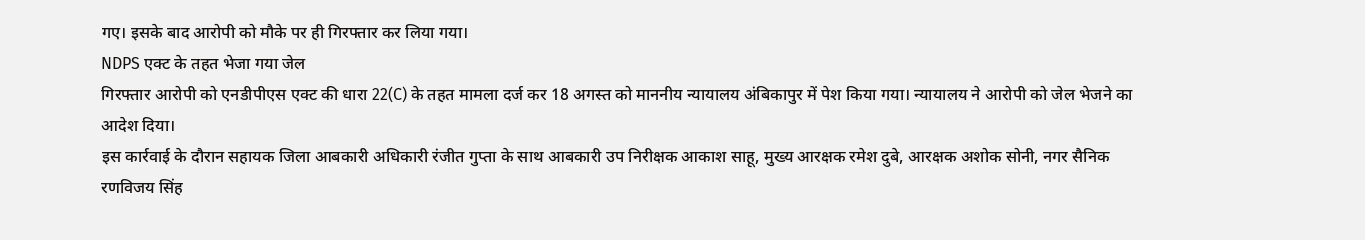गए। इसके बाद आरोपी को मौके पर ही गिरफ्तार कर लिया गया।
NDPS एक्ट के तहत भेजा गया जेल
गिरफ्तार आरोपी को एनडीपीएस एक्ट की धारा 22(C) के तहत मामला दर्ज कर 18 अगस्त को माननीय न्यायालय अंबिकापुर में पेश किया गया। न्यायालय ने आरोपी को जेल भेजने का आदेश दिया।
इस कार्रवाई के दौरान सहायक जिला आबकारी अधिकारी रंजीत गुप्ता के साथ आबकारी उप निरीक्षक आकाश साहू, मुख्य आरक्षक रमेश दुबे, आरक्षक अशोक सोनी, नगर सैनिक रणविजय सिंह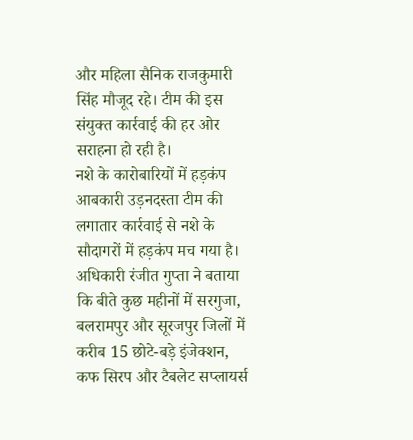और महिला सैनिक राजकुमारी सिंह मौजूद रहे। टीम की इस संयुक्त कार्रवाई की हर ओर सराहना हो रही है।
नशे के कारोबारियों में हड़कंप
आबकारी उड़नदस्ता टीम की लगातार कार्रवाई से नशे के सौदागरों में हड़कंप मच गया है। अधिकारी रंजीत गुप्ता ने बताया कि बीते कुछ महीनों में सरगुजा, बलरामपुर और सूरजपुर जिलों में करीब 15 छोटे-बड़े इंजेक्शन, कफ सिरप और टैबलेट सप्लायर्स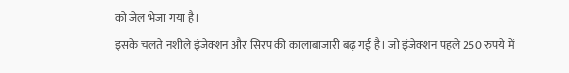को जेल भेजा गया है।
इसके चलते नशीले इंजेक्शन और सिरप की कालाबाजारी बढ़ गई है। जो इंजेक्शन पहले 250 रुपये में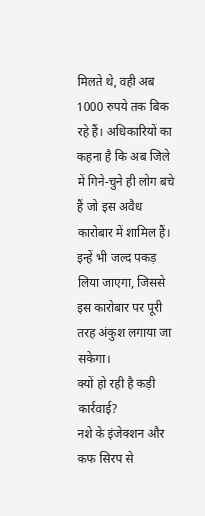मिलते थे, वही अब 1000 रुपये तक बिक रहे हैं। अधिकारियों का कहना है कि अब जिले में गिने-चुने ही लोग बचे हैं जो इस अवैध कारोबार में शामिल हैं। इन्हें भी जल्द पकड़ लिया जाएगा, जिससे इस कारोबार पर पूरी तरह अंकुश लगाया जा सकेगा।
क्यों हो रही है कड़ी कार्रवाई?
नशे के इंजेक्शन और कफ सिरप से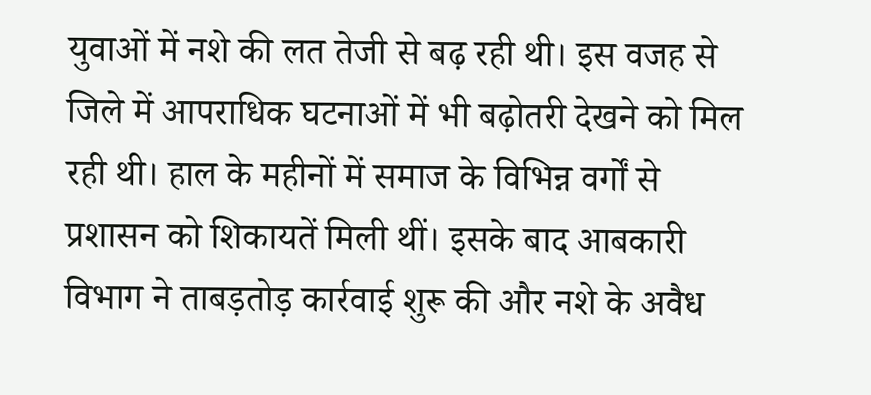युवाओं में नशे की लत तेजी से बढ़ रही थी। इस वजह से जिले में आपराधिक घटनाओं में भी बढ़ोतरी देखने को मिल रही थी। हाल के महीनों में समाज के विभिन्न वर्गों से प्रशासन को शिकायतें मिली थीं। इसके बाद आबकारी विभाग ने ताबड़तोड़ कार्रवाई शुरू की और नशे के अवैध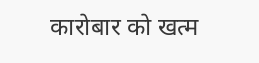कारोबार को खत्म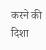करने की दिशा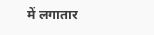में लगातार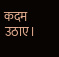कदम उठाए।